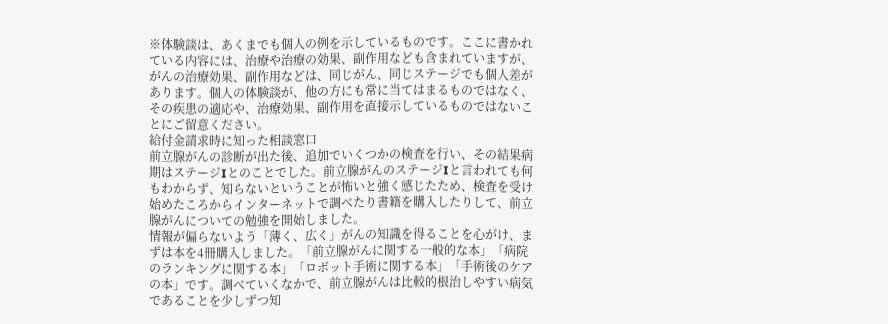※体験談は、あくまでも個人の例を示しているものです。ここに書かれている内容には、治療や治療の効果、副作用なども含まれていますが、がんの治療効果、副作用などは、同じがん、同じステージでも個人差があります。個人の体験談が、他の方にも常に当てはまるものではなく、その疾患の適応や、治療効果、副作用を直接示しているものではないことにご留意ください。
給付金請求時に知った相談窓口
前立腺がんの診断が出た後、追加でいくつかの検査を行い、その結果病期はステージIとのことでした。前立腺がんのステージIと言われても何もわからず、知らないということが怖いと強く感じたため、検査を受け始めたころからインターネットで調べたり書籍を購入したりして、前立腺がんについての勉強を開始しました。
情報が偏らないよう「薄く、広く」がんの知識を得ることを心がけ、まずは本を4冊購入しました。「前立腺がんに関する一般的な本」「病院のランキングに関する本」「ロボット手術に関する本」「手術後のケアの本」です。調べていくなかで、前立腺がんは比較的根治しやすい病気であることを少しずつ知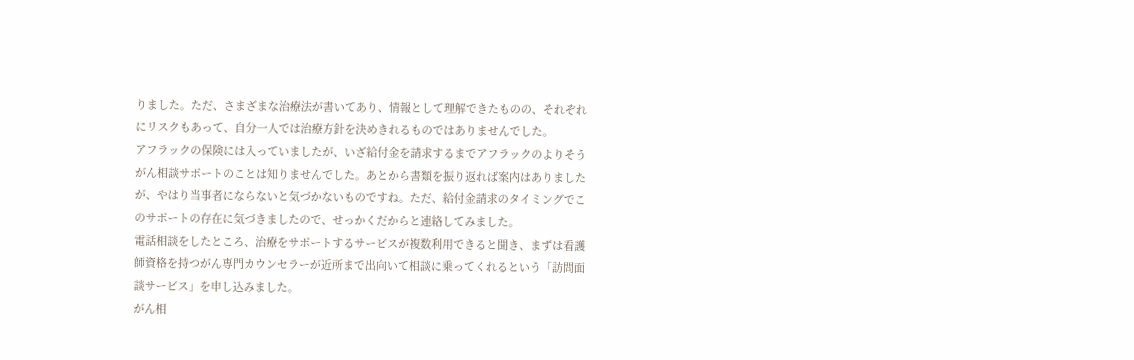りました。ただ、さまざまな治療法が書いてあり、情報として理解できたものの、それぞれにリスクもあって、自分一人では治療方針を決めきれるものではありませんでした。
アフラックの保険には入っていましたが、いざ給付金を請求するまでアフラックのよりそうがん相談サポートのことは知りませんでした。あとから書類を振り返れば案内はありましたが、やはり当事者にならないと気づかないものですね。ただ、給付金請求のタイミングでこのサポートの存在に気づきましたので、せっかくだからと連絡してみました。
電話相談をしたところ、治療をサポートするサービスが複数利用できると聞き、まずは看護師資格を持つがん専門カウンセラーが近所まで出向いて相談に乗ってくれるという「訪問面談サービス」を申し込みました。
がん相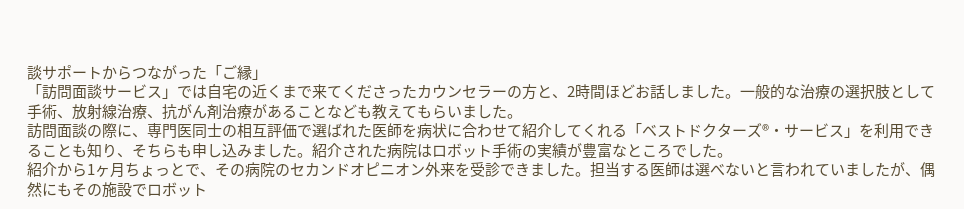談サポートからつながった「ご縁」
「訪問面談サービス」では自宅の近くまで来てくださったカウンセラーの方と、2時間ほどお話しました。一般的な治療の選択肢として手術、放射線治療、抗がん剤治療があることなども教えてもらいました。
訪問面談の際に、専門医同士の相互評価で選ばれた医師を病状に合わせて紹介してくれる「ベストドクターズ®・サービス」を利用できることも知り、そちらも申し込みました。紹介された病院はロボット手術の実績が豊富なところでした。
紹介から1ヶ月ちょっとで、その病院のセカンドオピニオン外来を受診できました。担当する医師は選べないと言われていましたが、偶然にもその施設でロボット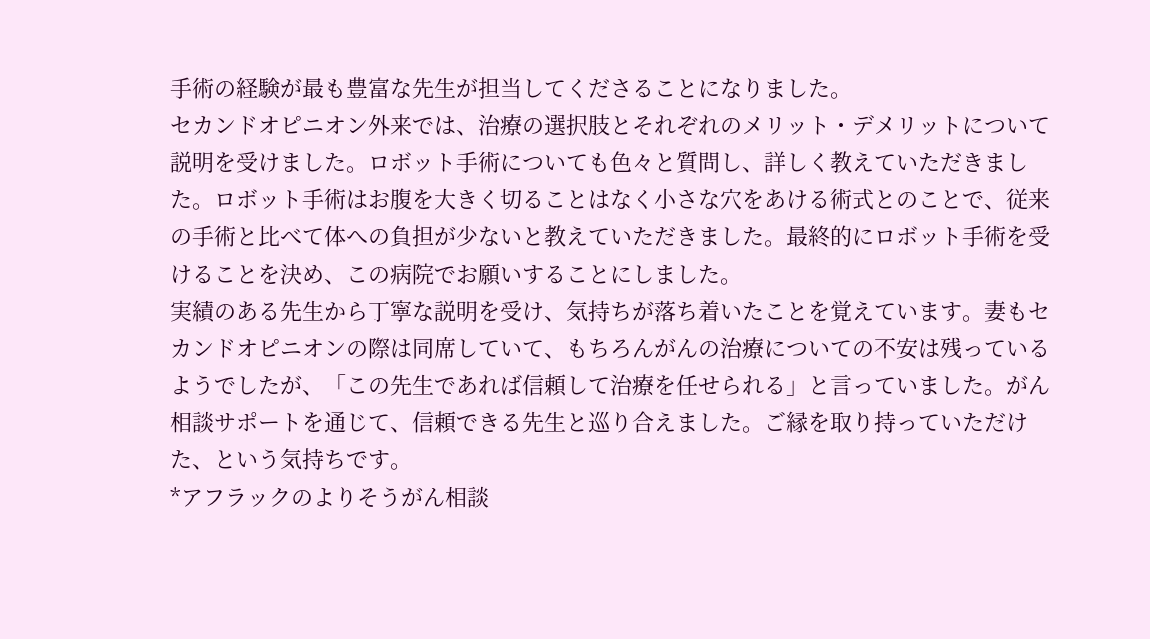手術の経験が最も豊富な先生が担当してくださることになりました。
セカンドオピニオン外来では、治療の選択肢とそれぞれのメリット・デメリットについて説明を受けました。ロボット手術についても色々と質問し、詳しく教えていただきました。ロボット手術はお腹を大きく切ることはなく小さな穴をあける術式とのことで、従来の手術と比べて体への負担が少ないと教えていただきました。最終的にロボット手術を受けることを決め、この病院でお願いすることにしました。
実績のある先生から丁寧な説明を受け、気持ちが落ち着いたことを覚えています。妻もセカンドオピニオンの際は同席していて、もちろんがんの治療についての不安は残っているようでしたが、「この先生であれば信頼して治療を任せられる」と言っていました。がん相談サポートを通じて、信頼できる先生と巡り合えました。ご縁を取り持っていただけた、という気持ちです。
*アフラックのよりそうがん相談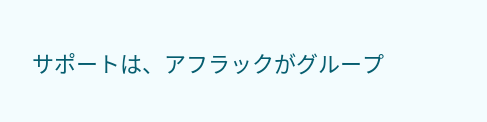サポートは、アフラックがグループ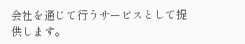会社を通じて行うサービスとして提供します。